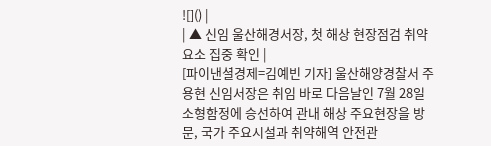![]() |
| ▲ 신임 울산해경서장, 첫 해상 현장점검 취약요소 집중 확인 |
[파이낸셜경제=김예빈 기자] 울산해양경찰서 주용현 신임서장은 취임 바로 다음날인 7월 28일 소형함정에 승선하여 관내 해상 주요현장을 방문, 국가 주요시설과 취약해역 안전관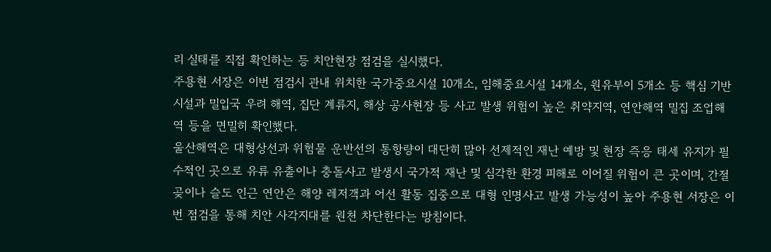리 실태를 직접 확인하는 등 치안현장 점검을 실시했다.
주용현 서장은 이번 점검시 관내 위치한 국가중요시설 10개소, 임해중요시설 14개소, 원유부이 5개소 등 핵심 기반 시설과 밀입국 우려 해역, 집단 계류지, 해상 공사현장 등 사고 발생 위험이 높은 취약지역, 연안해역 밀집 조업해역 등을 면밀히 확인했다.
울산해역은 대형상선과 위험물 운반선의 통항량이 대단히 많아 선제적인 재난 예방 및 현장 즉응 태세 유지가 필수적인 곳으로 유류 유출이나 충돌사고 발생시 국가적 재난 및 심각한 환경 피해로 이어질 위험이 큰 곳이며, 간절곶이나 슬도 인근 연안은 해양 레저객과 어선 활동 집중으로 대형 인명사고 발생 가능성이 높아 주용현 서장은 이번 점검을 통해 치안 사각지대를 원천 차단한다는 방침이다.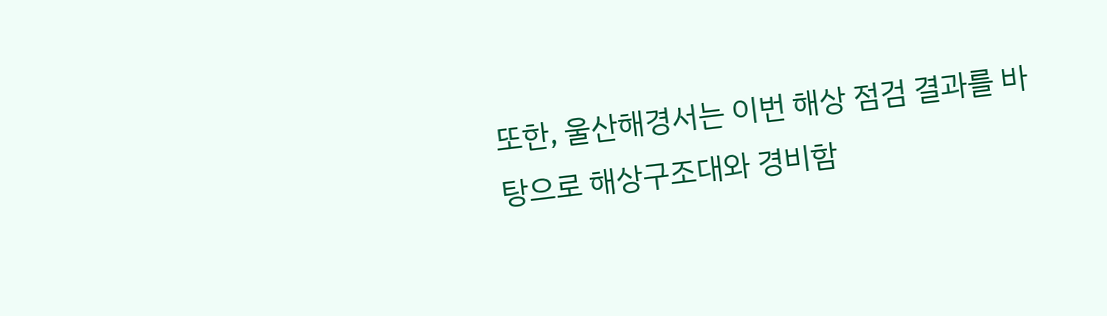또한, 울산해경서는 이번 해상 점검 결과를 바탕으로 해상구조대와 경비함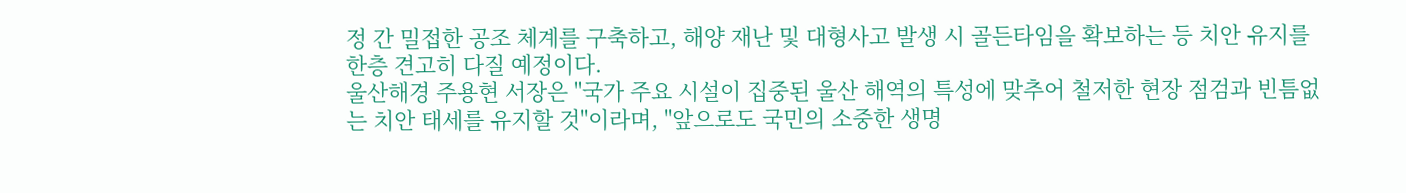정 간 밀접한 공조 체계를 구축하고, 해양 재난 및 대형사고 발생 시 골든타임을 확보하는 등 치안 유지를 한층 견고히 다질 예정이다.
울산해경 주용현 서장은 "국가 주요 시설이 집중된 울산 해역의 특성에 맞추어 철저한 현장 점검과 빈틈없는 치안 태세를 유지할 것"이라며, "앞으로도 국민의 소중한 생명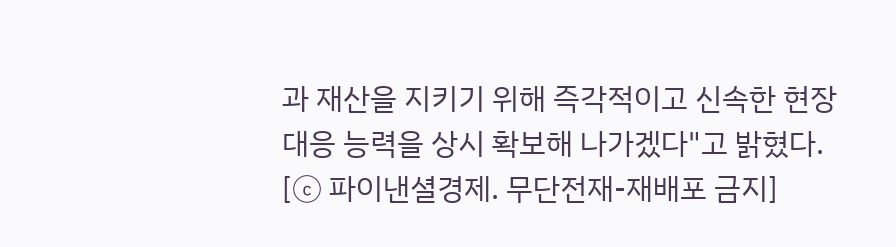과 재산을 지키기 위해 즉각적이고 신속한 현장 대응 능력을 상시 확보해 나가겠다"고 밝혔다.
[ⓒ 파이낸셜경제. 무단전재-재배포 금지]